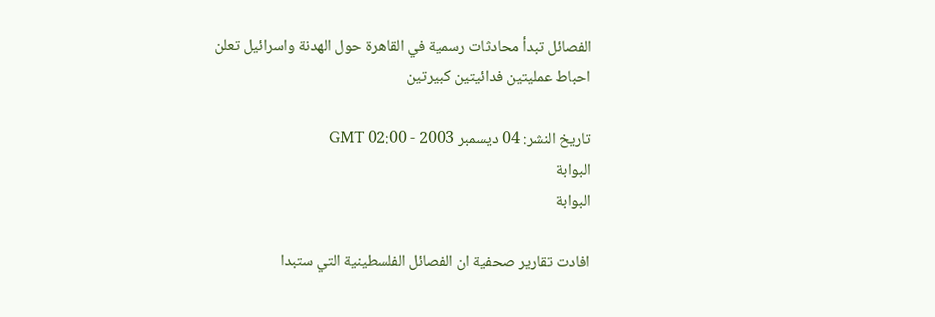الفصائل تبدأ محادثات رسمية في القاهرة حول الهدنة واسرائيل تعلن احباط عمليتين فدائيتين كبيرتين

تاريخ النشر: 04 ديسمبر 2003 - 02:00 GMT
البوابة
البوابة

افادت تقارير صحفية ان الفصائل الفلسطينية التي ستبدا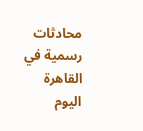محادثات رسمية في القاهرة اليوم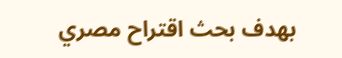بهدف بحث اقتراح مصري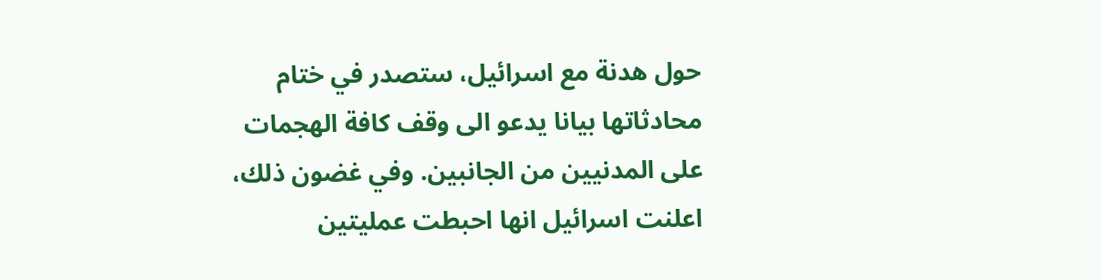حول هدنة مع اسرائيل، ستصدر في ختام محادثاتها بيانا يدعو الى وقف كافة الهجمات على المدنيين من الجانبين. وفي غضون ذلك، اعلنت اسرائيل انها احبطت عمليتين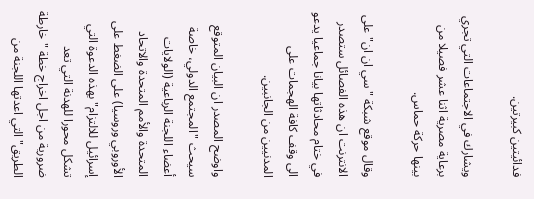فدائيتين كبيرتين.

ويشارك في الاجتماعات التي تجري برعاية مصرية اثنا عشر فصيلا من بينها حركة حماس.

وقال موقع شبكة "سي ان ان" على الانترنت ان هذه الفصائل ستصدر في ختام محادثاتها بيانا جماعيا يدعو الى وقف كافة الهجمات على المدنيين من الجانبين.

واوضح المصدر ان البيان المتوقع سيحث "المجتمع الدولي، خاصة أعضاء اللجنة الرباعية (الولايات المتحدة والأمم المتحدة والاتحاد الأوروبي وروسيا) على الضغط على إسرائيل للالتزام" بهذه الدعوة التي تشكل محورا للهدنة التي تعد ضرورية من اجل اخراج خطة "خارطة الطريق" التي اعدتها اللجنة من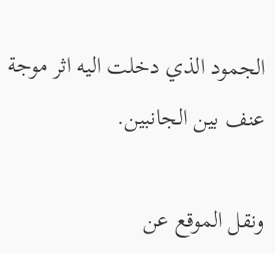الجمود الذي دخلت اليه اثر موجة عنف بين الجانبين.

ونقل الموقع عن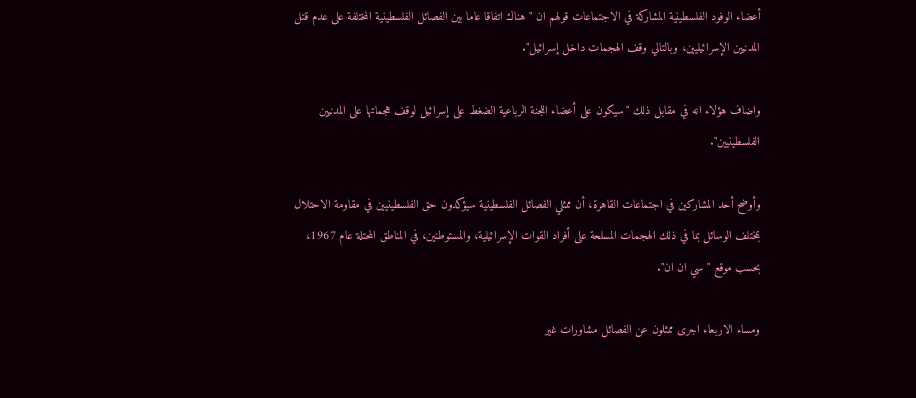أعضاء الوفود الفلسطينية المشاركة في الاجتماعات قولهم ان "هناك اتفاقا عاما بين الفصائل الفلسطينية المختلفة على عدم قتل المدنيين الإسرائيليين، وبالتالي وقف الهجمات داخل إسرائيل".

واضاف هؤلاء انه في مقابل ذلك "سيكون على أعضاء اللجنة الرباعية الضغط على إسرائيل لوقف هجماتها على المدنيين الفلسطينيين".

وأوضح أحد المشاركين في اجتماعات القاهرة، أن ممثلي الفصائل الفلسطينية سيؤكدون حق الفلسطينيين في مقاومة الاحتلال بمختلف الوسائل بما في ذلك الهجمات المسلحة على أفراد القوات الإسرائيلية، والمستوطنين، في المناطق المحتلة عام 1967، بحسب موقع "سي ان ان".

ومساء الاربعاء اجرى ممثلون عن الفصائل مشاورات غير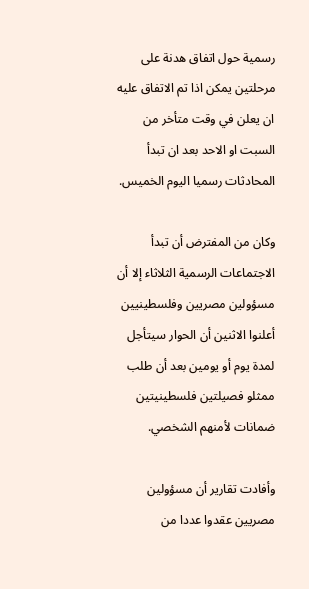رسمية حول اتفاق هدنة على مرحلتين يمكن اذا تم الاتفاق عليه ان يعلن في وقت متأخر من السبت او الاحد بعد ان تبدأ المحادثات رسميا اليوم الخميس.

وكان من المفترض أن تبدأ الاجتماعات الرسمية الثلاثاء إلا أن مسؤولين مصريين وفلسطينيين أعلنوا الاثنين أن الحوار سيتأجل لمدة يوم أو يومين بعد أن طلب ممثلو فصيلتين فلسطينيتين ضمانات لأمنهم الشخصي.

وأفادت تقارير أن مسؤولين مصريين عقدوا عددا من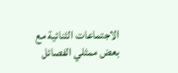الاجتماعات الثنائية مع بعض ممثلي الفصائل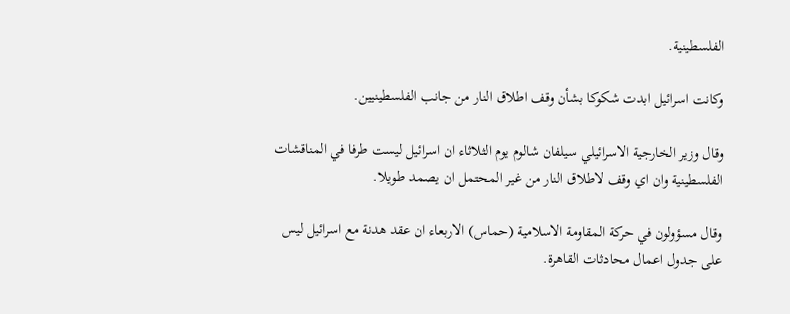الفلسطينية.

وكانت اسرائيل ابدت شكوكا بشأن وقف اطلاق النار من جانب الفلسطينيين.

وقال وزير الخارجية الاسرائيلي سيلفان شالوم يوم الثلاثاء ان اسرائيل ليست طرفا في المناقشات الفلسطينية وان اي وقف لاطلاق النار من غير المحتمل ان يصمد طويلا.

وقال مسؤولون في حركة المقاومة الاسلامية (حماس) الاربعاء ان عقد هدنة مع اسرائيل ليس على جدول اعمال محادثات القاهرة.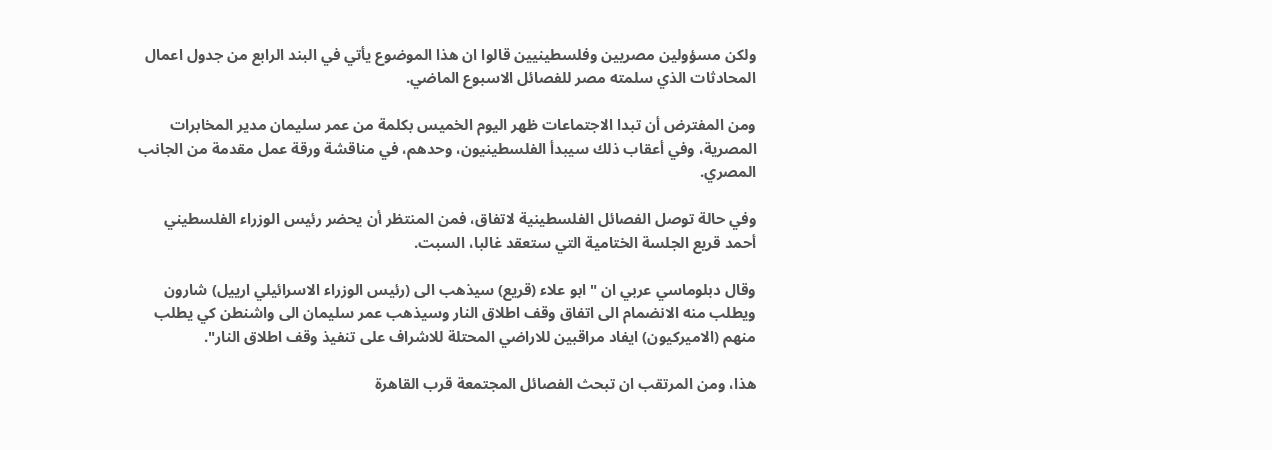ولكن مسؤولين مصريين وفلسطينيين قالوا ان هذا الموضوع يأتي في البند الرابع من جدول اعمال المحادثات الذي سلمته مصر للفصائل الاسبوع الماضي.

ومن المفترض أن تبدا الاجتماعات ظهر اليوم الخميس بكلمة من عمر سليمان مدير المخابرات المصرية، وفي أعقاب ذلك سيبدأ الفلسطينيون، وحدهم، في مناقشة ورقة عمل مقدمة من الجانب المصري.

وفي حالة توصل الفصائل الفلسطينية لاتفاق، فمن المنتظر أن يحضر رئيس الوزراء الفلسطيني أحمد قريع الجلسة الختامية التي ستعقد غالبا، السبت.

وقال دبلوماسي عربي ان "ابو علاء (قريع) سيذهب الى (رئيس الوزراء الاسرائيلي ارييل) شارون ويطلب منه الانضمام الى اتفاق وقف اطلاق النار وسيذهب عمر سليمان الى واشنطن كي يطلب منهم (الاميركيون) ايفاد مراقبين للاراضي المحتلة للاشراف على تنفيذ وقف اطلاق النار".

هذا، ومن المرتقب ان تبحث الفصائل المجتمعة قرب القاهرة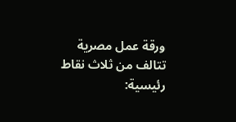ورقة عمل مصرية تتالف من ثلاث نقاط رئيسية: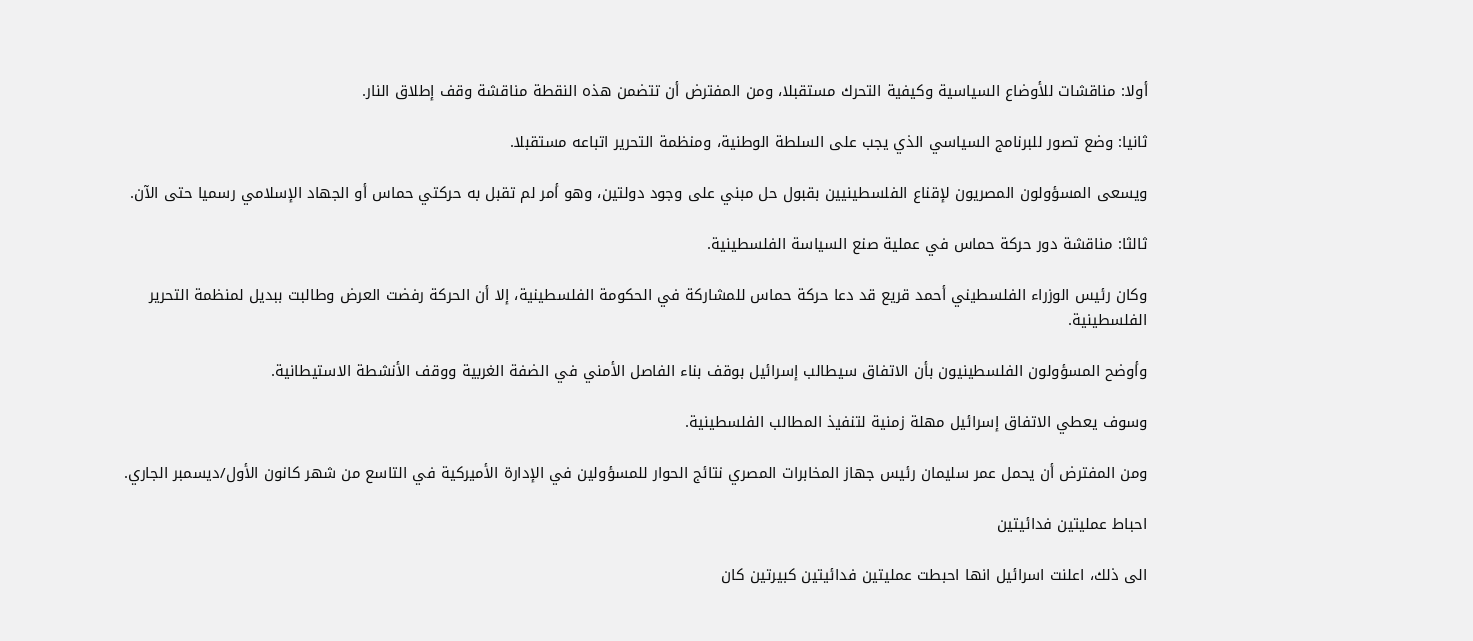أولا: مناقشات للأوضاع السياسية وكيفية التحرك مستقبلا، ومن المفترض أن تتضمن هذه النقطة مناقشة وقف إطلاق النار.

ثانيا: وضع تصور للبرنامج السياسي الذي يجب على السلطة الوطنية، ومنظمة التحرير اتباعه مستقبلا.

ويسعى المسؤولون المصريون لإقناع الفلسطينيين بقبول حل مبني على وجود دولتين، وهو أمر لم تقبل به حركتي حماس أو الجهاد الإسلامي رسميا حتى الآن.

ثالثا: مناقشة دور حركة حماس في عملية صنع السياسة الفلسطينية.

وكان رئيس الوزراء الفلسطيني أحمد قريع قد دعا حركة حماس للمشاركة في الحكومة الفلسطينية، إلا أن الحركة رفضت العرض وطالبت ببديل لمنظمة التحرير الفلسطينية.

وأوضح المسؤولون الفلسطينيون بأن الاتفاق سيطالب إسرائيل بوقف بناء الفاصل الأمني في الضفة الغربية ووقف الأنشطة الاستيطانية.

وسوف يعطي الاتفاق إسرائيل مهلة زمنية لتنفيذ المطالب الفلسطينية.

ومن المفترض أن يحمل عمر سليمان رئيس جهاز المخابرات المصري نتائج الحوار للمسؤولين في الإدارة الأميركية في التاسع من شهر كانون الأول/ديسمبر الجاري.

احباط عمليتين فدائيتين

الى ذلك، اعلنت اسرائيل انها احبطت عمليتين فدائيتين كبيرتين كان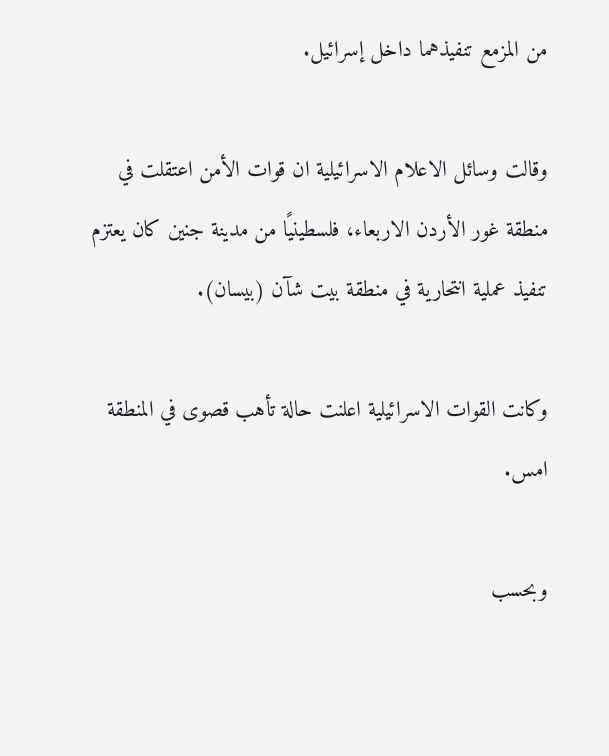من المزمع تنفيذهما داخل إسرائيل.

وقالت وسائل الاعلام الاسرائيلية ان قوات الأمن اعتقلت في منطقة غور الأردن الاربعاء، فلسطينيًا من مدينة جنين كان يعتزم تنفيذ عملية انتحارية في منطقة بيت شآن (بيسان).

وكانت القوات الاسرائيلية اعلنت حالة تأهب قصوى في المنطقة امس.

وبحسب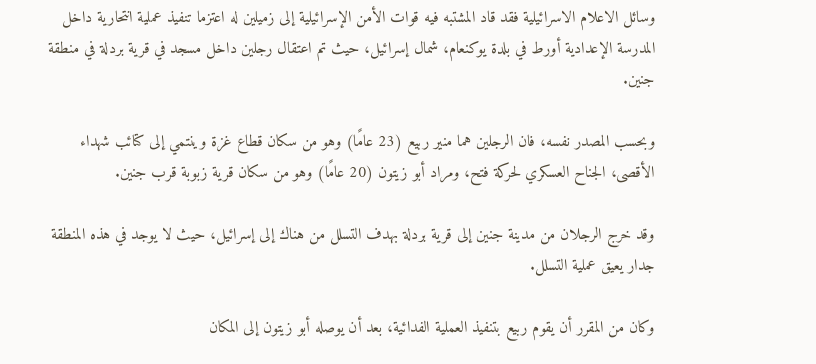وسائل الاعلام الاسرائيلية فقد قاد المشتبه فيه قوات الأمن الإسرائيلية إلى زميلين له اعتزما تنفيذ عملية انتحارية داخل المدرسة الإعدادية أورط في بلدة يوكنعام، شمال إسرائيل، حيث تم اعتقال رجلين داخل مسجد في قرية بردلة في منطقة جنين.

وبحسب المصدر نفسه، فان الرجلين هما منير ربيع (23 عامًا) وهو من سكان قطاع غزة وينتمي إلى كتائب شهداء الأقصى، الجناح العسكري لحركة فتح، ومراد أبو زيتون (20 عامًا) وهو من سكان قرية زبوبة قرب جنين.

وقد خرج الرجلان من مدينة جنين إلى قرية بردلة بهدف التسلل من هناك إلى إسرائيل، حيث لا يوجد في هذه المنطقة جدار يعيق عملية التسلل.

وكان من المقرر أن يقوم ربيع بتنفيذ العملية الفدائية، بعد أن يوصله أبو زيتون إلى المكان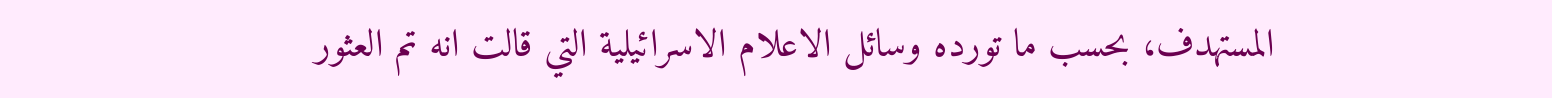المستهدف، بحسب ما تورده وسائل الاعلام الاسرائيلية التي قالت انه تم العثور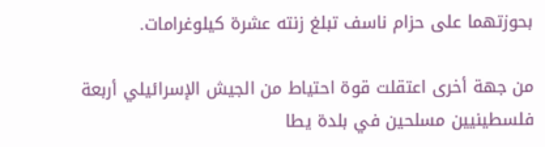بحوزتهما على حزام ناسف تبلغ زنته عشرة كيلوغرامات.

من جهة أخرى اعتقلت قوة احتياط من الجيش الإسرائيلي أربعة فلسطينيين مسلحين في بلدة يطا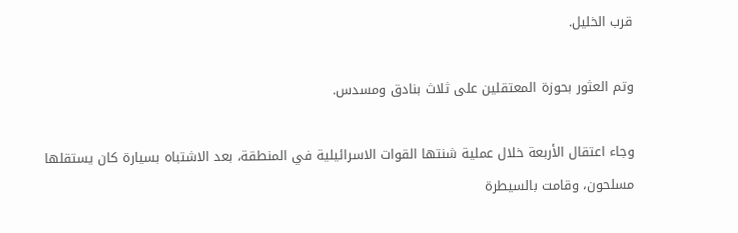قرب الخليل.

وتم العثور بحوزة المعتقلين على ثلاث بنادق ومسدس.

وجاء اعتقال الأربعة خلال عملية شنتها القوات الاسرائيلية في المنطقة، بعد الاشتباه بسيارة كان يستقلها مسلحون، وقامت بالسيطرة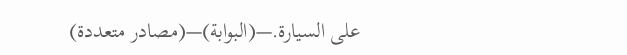على السيارة.—(البوابة)—(مصادر متعددة)